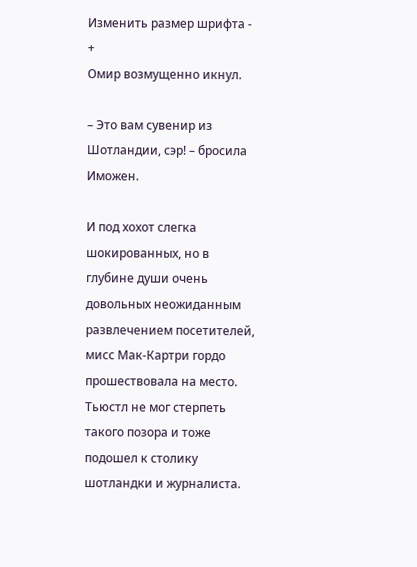Изменить размер шрифта - +
Омир возмущенно икнул.

– Это вам сувенир из Шотландии, сэр! – бросила Иможен.

И под хохот слегка шокированных, но в глубине души очень довольных неожиданным развлечением посетителей, мисс Мак-Картри гордо прошествовала на место. Тьюстл не мог стерпеть такого позора и тоже подошел к столику шотландки и журналиста.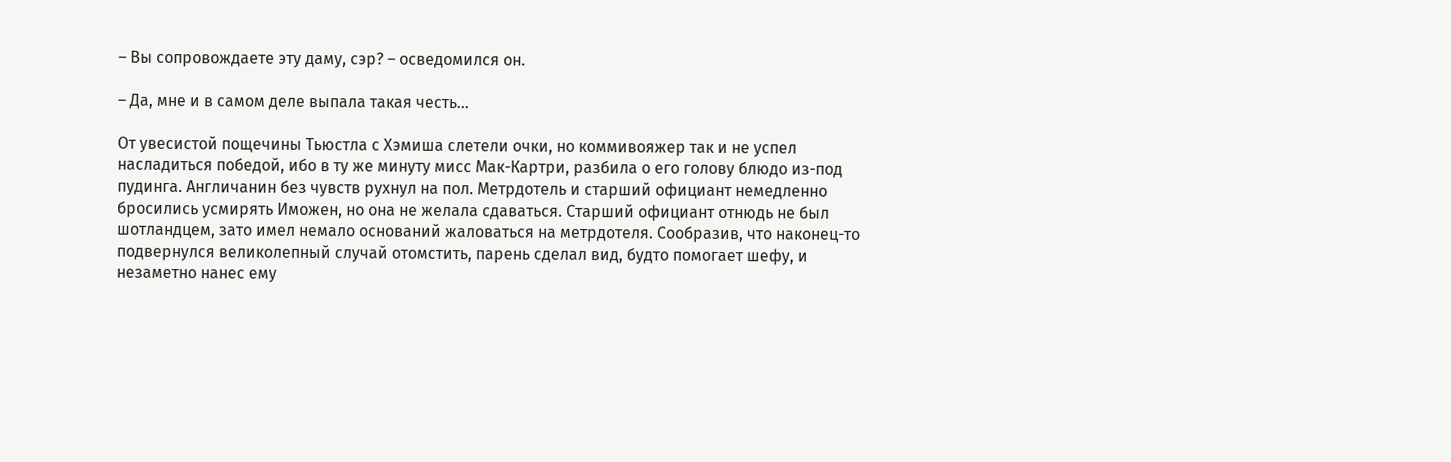– Вы сопровождаете эту даму, сэр? – осведомился он.

– Да, мне и в самом деле выпала такая честь…

От увесистой пощечины Тьюстла с Хэмиша слетели очки, но коммивояжер так и не успел насладиться победой, ибо в ту же минуту мисс Мак-Картри, разбила о его голову блюдо из-под пудинга. Англичанин без чувств рухнул на пол. Метрдотель и старший официант немедленно бросились усмирять Иможен, но она не желала сдаваться. Старший официант отнюдь не был шотландцем, зато имел немало оснований жаловаться на метрдотеля. Сообразив, что наконец-то подвернулся великолепный случай отомстить, парень сделал вид, будто помогает шефу, и незаметно нанес ему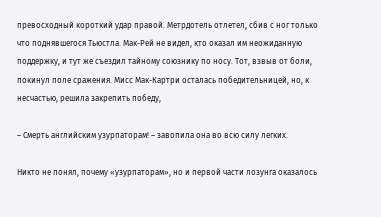превосходный короткий удар правой. Метрдотель отлетел, сбив с ног только что поднявшегося Тьюстла. Мак-Рей не видел, кто оказал им неожиданную поддержку, и тут же съездил тайному союзнику по носу. Тот, взвыв от боли, покинул поле сражения. Мисс Мак-Картри осталась победительницей, но, к несчастью, решила закрепить победу,

– Смерть английским узурпаторам! – завопила она во всю силу легких.

Никто не понял, почему «узурпаторам», но и первой части лозунга оказалось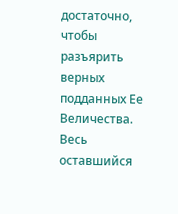достаточно, чтобы разъярить верных подданных Ее Величества. Весь оставшийся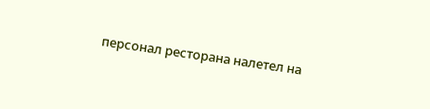персонал ресторана налетел на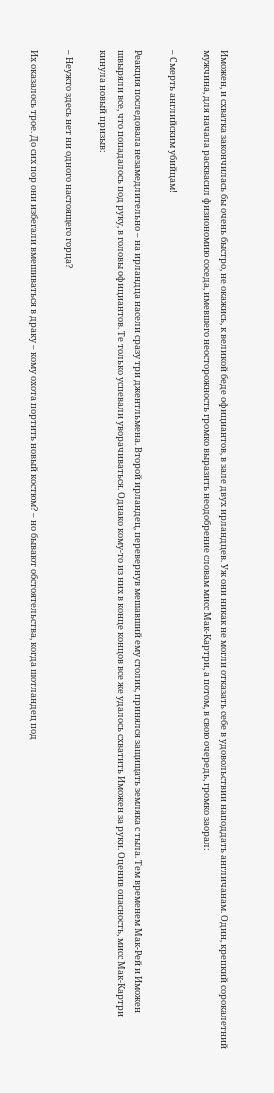Иможен, и схватка закончилась бы очень быстро, не окажись, к великой беде официантов, в зале двух ирландцев. Уж они никак не могли отказать себе в удовольствии наподдать англичанам. Один, крепкий сорокалетний мужчина, для начала расквасил физиономию соседа, имевшего неосторожность громко выразить неодобрение словам мисс Мак-Картри, а потом, в свою очередь, громко заорал:

– Смерть английским убийцам!

Реакция последовала незамедлительно – на ирландца насели сразу три джентльмена. Второй ирландец, перевернув мешавший ему столик, принялся защищать земляка с тыла. Тем временем Мак-Рей и Иможен швыряли все, что попадалось под руку, в головы официантов. Те только успевали уворачиваться. Однако кому-то из них в конце концов все же удалось схватить Иможен за руки. Оценив опасность, мисс Мак-Картри кинула новый призыв:

– Неужто здесь нет ни одного настоящего горца?

Их оказалось трое. До сих пор они избегали вмешиваться в драку – кому охота портить новый костюм? – но бывают обстоятельства, когда шотландец под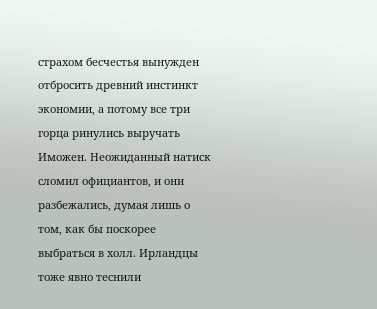страхом бесчестья вынужден отбросить древний инстинкт экономии, а потому все три горца ринулись выручать Иможен. Неожиданный натиск сломил официантов, и они разбежались, думая лишь о том, как бы поскорее выбраться в холл. Ирландцы тоже явно теснили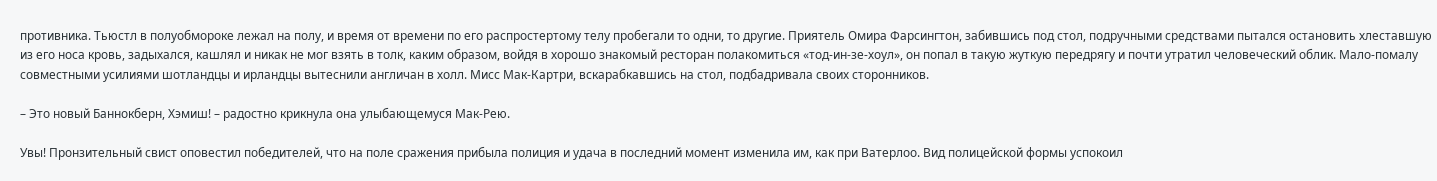противника. Тьюстл в полуобмороке лежал на полу, и время от времени по его распростертому телу пробегали то одни, то другие. Приятель Омира Фарсингтон, забившись под стол, подручными средствами пытался остановить хлеставшую из его носа кровь, задыхался, кашлял и никак не мог взять в толк, каким образом, войдя в хорошо знакомый ресторан полакомиться «тод-ин-зе-хоул», он попал в такую жуткую передрягу и почти утратил человеческий облик. Мало-помалу совместными усилиями шотландцы и ирландцы вытеснили англичан в холл. Мисс Мак-Картри, вскарабкавшись на стол, подбадривала своих сторонников.

– Это новый Баннокберн, Хэмиш! – радостно крикнула она улыбающемуся Мак-Рею.

Увы! Пронзительный свист оповестил победителей, что на поле сражения прибыла полиция и удача в последний момент изменила им, как при Ватерлоо. Вид полицейской формы успокоил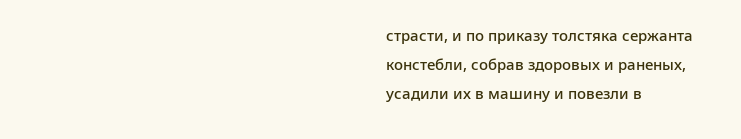страсти, и по приказу толстяка сержанта констебли, собрав здоровых и раненых, усадили их в машину и повезли в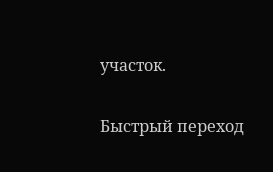участок.

Быстрый переход